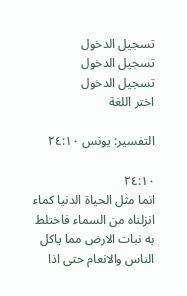تسجيل الدخول
تسجيل الدخول
تسجيل الدخول
اختر اللغة

التفسير: يونس ٢٤:١٠

٢٤:١٠
انما مثل الحياة الدنيا كماء انزلناه من السماء فاختلط به نبات الارض مما ياكل الناس والانعام حتى اذا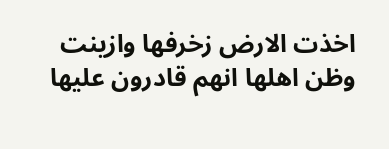اخذت الارض زخرفها وازينت وظن اهلها انهم قادرون عليها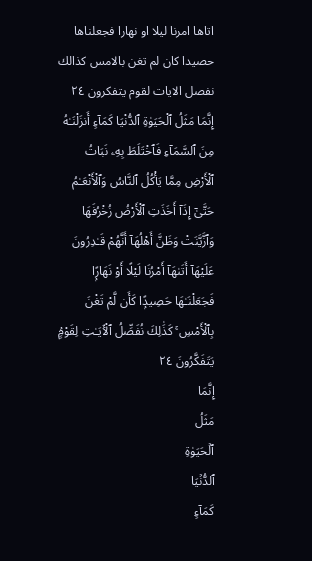اتاها امرنا ليلا او نهارا فجعلناها حصيدا كان لم تغن بالامس كذالك نفصل الايات لقوم يتفكرون ٢٤
إِنَّمَا مَثَلُ ٱلْحَيَوٰةِ ٱلدُّنْيَا كَمَآءٍ أَنزَلْنَـٰهُ مِنَ ٱلسَّمَآءِ فَٱخْتَلَطَ بِهِۦ نَبَاتُ ٱلْأَرْضِ مِمَّا يَأْكُلُ ٱلنَّاسُ وَٱلْأَنْعَـٰمُ حَتَّىٰٓ إِذَآ أَخَذَتِ ٱلْأَرْضُ زُخْرُفَهَا وَٱزَّيَّنَتْ وَظَنَّ أَهْلُهَآ أَنَّهُمْ قَـٰدِرُونَ عَلَيْهَآ أَتَىٰهَآ أَمْرُنَا لَيْلًا أَوْ نَهَارًۭا فَجَعَلْنَـٰهَا حَصِيدًۭا كَأَن لَّمْ تَغْنَ بِٱلْأَمْسِ ۚ كَذَٰلِكَ نُفَصِّلُ ٱلْـَٔايَـٰتِ لِقَوْمٍۢ يَتَفَكَّرُونَ ٢٤
إِنَّمَا
مَثَلُ
ٱلۡحَيَوٰةِ
ٱلدُّنۡيَا
كَمَآءٍ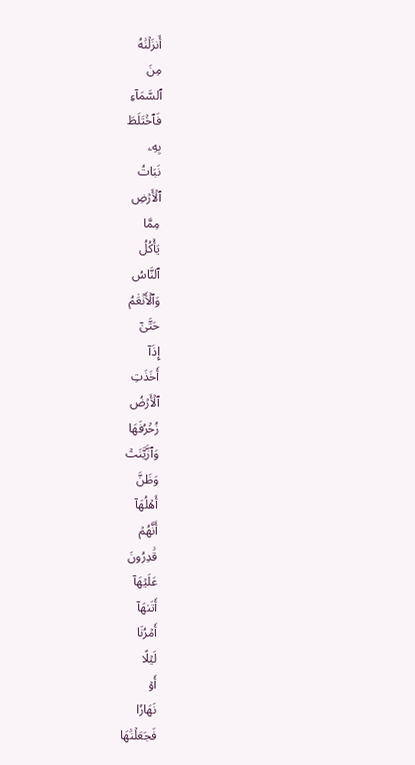أَنزَلۡنَٰهُ
مِنَ
ٱلسَّمَآءِ
فَٱخۡتَلَطَ
بِهِۦ
نَبَاتُ
ٱلۡأَرۡضِ
مِمَّا
يَأۡكُلُ
ٱلنَّاسُ
وَٱلۡأَنۡعَٰمُ
حَتَّىٰٓ
إِذَآ
أَخَذَتِ
ٱلۡأَرۡضُ
زُخۡرُفَهَا
وَٱزَّيَّنَتۡ
وَظَنَّ
أَهۡلُهَآ
أَنَّهُمۡ
قَٰدِرُونَ
عَلَيۡهَآ
أَتَىٰهَآ
أَمۡرُنَا
لَيۡلًا
أَوۡ
نَهَارٗا
فَجَعَلۡنَٰهَا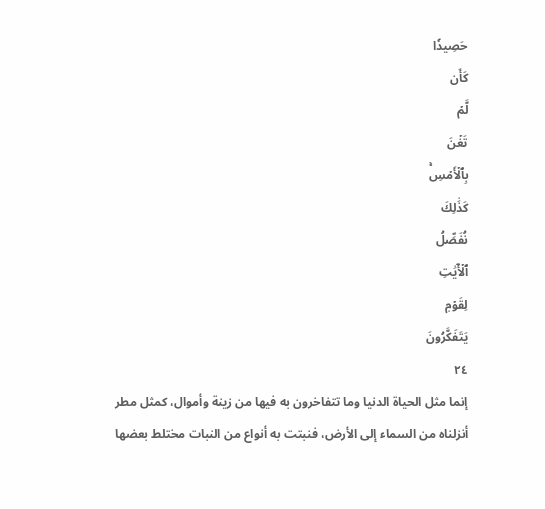حَصِيدٗا
كَأَن
لَّمۡ
تَغۡنَ
بِٱلۡأَمۡسِۚ
كَذَٰلِكَ
نُفَصِّلُ
ٱلۡأٓيَٰتِ
لِقَوۡمٖ
يَتَفَكَّرُونَ
٢٤
إنما مثل الحياة الدنيا وما تتفاخرون به فيها من زينة وأموال، كمثل مطر أنزلناه من السماء إلى الأرض، فنبتت به أنواع من النبات مختلط بعضها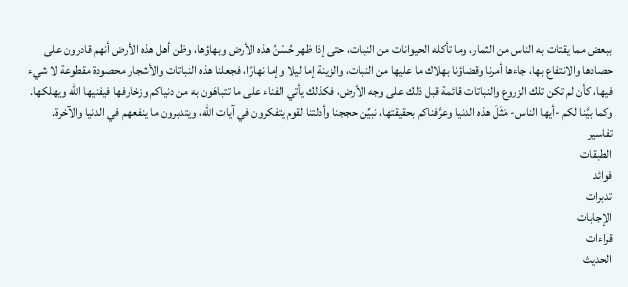ببعض مما يقتات به الناس من الثمار، وما تأكله الحيوانات من النبات، حتى إذا ظهر حُسْنُ هذه الأرض وبهاؤها، وظن أهل هذه الأرض أنهم قادرون على حصادها والانتفاع بها، جاءها أمرنا وقضاؤنا بهلاك ما عليها من النبات، والزينة إما ليلا وإما نهارًا، فجعلنا هذه النباتات والأشجار محصودة مقطوعة لا شيء فيها، كأن لم تكن تلك الزروع والنباتات قائمة قبل ذلك على وجه الأرض، فكذلك يأتي الفناء على ما تتباهَون به من دنياكم وزخارفها فيفنيها الله ويهلكها. وكما بيَّنا لكم -أيها الناس- مَثَلَ هذه الدنيا وعرَّفناكم بحقيقتها، نبيِّن حججنا وأدلتنا لقوم يتفكرون في آيات الله، ويتدبرون ما ينفعهم في الدنيا والآخرة.
تفاسير
الطبقات
فوائد
تدبرات
الإجابات
قراءات
الحديث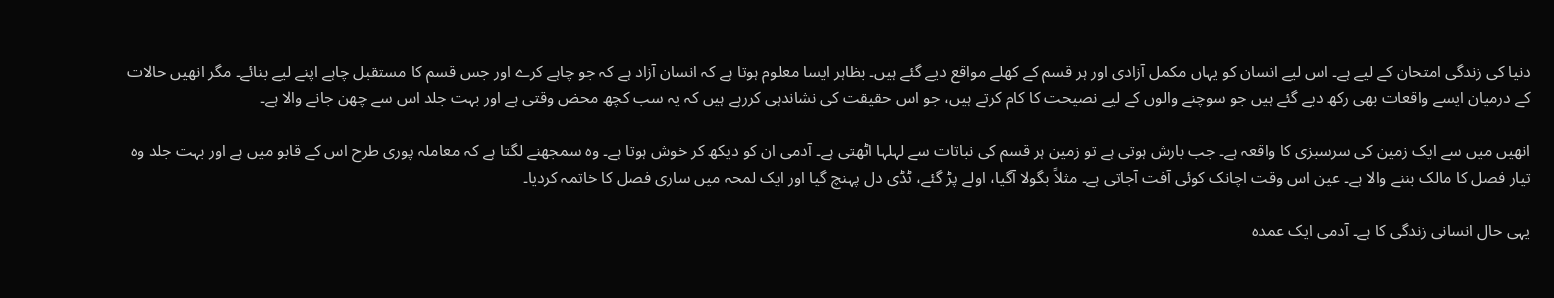دنیا کی زندگی امتحان کے لیے ہے۔ اس لیے انسان کو یہاں مکمل آزادی اور ہر قسم کے کھلے مواقع ديے گئے ہیں۔ بظاہر ایسا معلوم ہوتا ہے کہ انسان آزاد ہے کہ جو چاہے کرے اور جس قسم کا مستقبل چاہے اپنے ليے بنائے۔ مگر انھیں حالات کے درمیان ایسے واقعات بھی رکھ ديے گئے ہیں جو سوچنے والوں کے ليے نصیحت کا کام کرتے ہیں، جو اس حقیقت کی نشاندہی کررہے ہیں کہ یہ سب کچھ محض وقتی ہے اور بہت جلد اس سے چھن جانے والا ہے۔

انھیں میں سے ایک زمین کی سرسبزی کا واقعہ ہے۔ جب بارش ہوتی ہے تو زمین ہر قسم کی نباتات سے لہلہا اٹھتی ہے۔ آدمی ان کو دیکھ کر خوش ہوتا ہے۔ وہ سمجھنے لگتا ہے کہ معاملہ پوری طرح اس کے قابو میں ہے اور بہت جلد وہ تیار فصل کا مالک بننے والا ہے۔ عین اس وقت اچانک کوئی آفت آجاتی ہے۔ مثلاً بگولا آگیا، اولے پڑ گئے، ٹڈی دل پہنچ گیا اور ایک لمحہ میں ساری فصل کا خاتمہ کردیا۔

یہی حال انسانی زندگی کا ہے۔ آدمی ایک عمدہ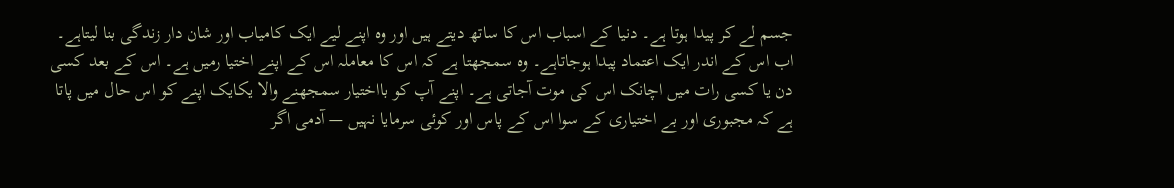جسم لے کر پیدا ہوتا ہے۔ دنیا کے اسباب اس کا ساتھ دیتے ہیں اور وہ اپنے لیے ایک کامیاب اور شان دار زندگی بنا لیتاہے۔ اب اس کے اندر ایک اعتماد پیدا ہوجاتاہے۔ وہ سمجھتا ہے کہ اس کا معاملہ اس کے اپنے اختیا رمیں ہے۔ اس کے بعد کسی دن یا کسی رات میں اچانک اس کی موت آجاتی ہے۔ اپنے آپ کو بااختیار سمجھنے والا یکایک اپنے کو اس حال میں پاتا ہے کہ مجبوری اور بے اختیاری کے سوا اس کے پاس اور کوئی سرمایا نہیں — آدمی اگر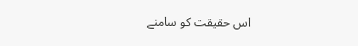اس حقیقت کو سامنے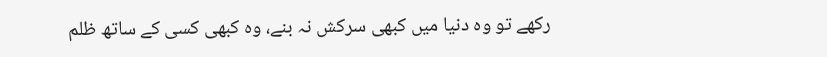رکھے تو وہ دنیا میں کبھی سرکش نہ بنے، وہ کبھی کسی کے ساتھ ظلم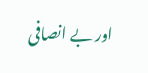اور بے انصافی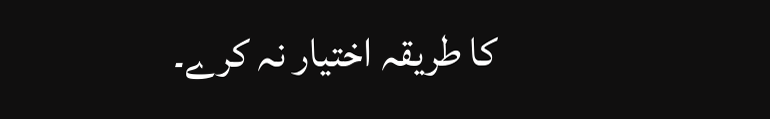کا طریقہ اختیار نہ کرے۔